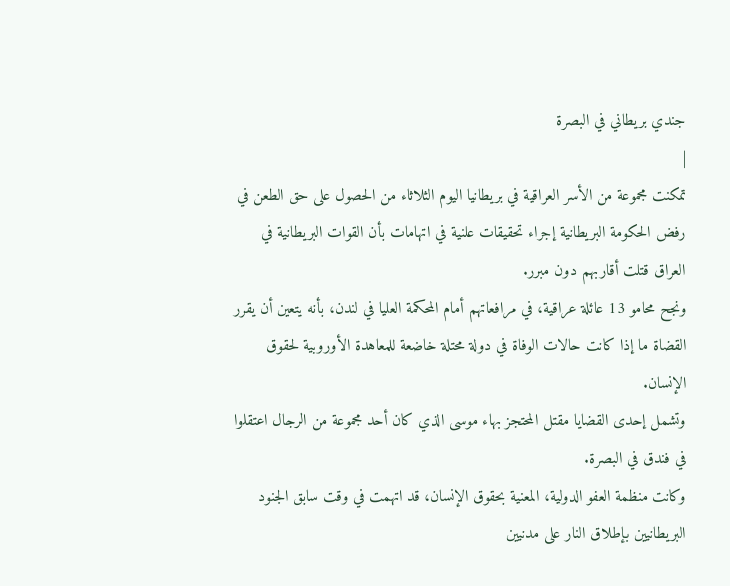جندي بريطاني في البصرة
|
تمكنت مجموعة من الأسر العراقية في بريطانيا اليوم الثلاثاء من الحصول على حق الطعن في رفض الحكومة البريطانية إجراء تحقيقات علنية في اتهامات بأن القوات البريطانية في العراق قتلت أقاربهم دون مبرر.
ونجح محامو 13 عائلة عراقية، في مرافعاتهم أمام المحكمة العليا في لندن، بأنه يتعين أن يقرر القضاة ما إذا كانت حالات الوفاة في دولة محتلة خاضعة للمعاهدة الأوروبية لحقوق الإنسان.
وتشمل إحدى القضايا مقتل المحتجز بهاء موسى الذي كان أحد مجموعة من الرجال اعتقلوا في فندق في البصرة.
وكانت منظمة العفو الدولية، المعنية بحقوق الإنسان، قد اتهمت في وقت سابق الجنود البريطانيين بإطلاق النار على مدنيين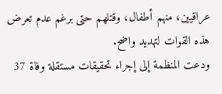عراقيين، منهم أطفال، وقتلهم حتى برغم عدم تعرض هذه القوات لتهديد واضح.
ودعت المنظمة إلى إجراء تحقيقات مستقلة وفاة 37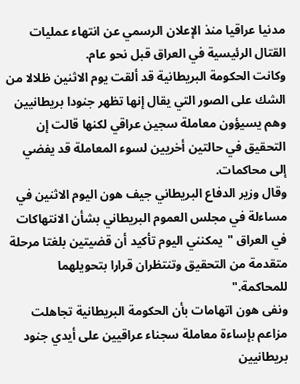مدنيا عراقيا منذ الإعلان الرسمي عن انتهاء عمليات القتال الرئيسية في العراق قبل نحو عام.
وكانت الحكومة البريطانية قد ألقت يوم الاثنين ظلالا من الشك على الصور التي يقال إنها تظهر جنودا بريطانيين وهم يسيؤون معاملة سجين عراقي لكنها قالت إن التحقيق في حالتين أخريين لسوء المعاملة قد يفضي إلى محاكمات.
وقال وزير الدفاع البريطاني جيف هون اليوم الاثنين في مساءلة في مجلس العموم البريطاني بشأن الانتهاكات في العراق "يمكنني اليوم تأكيد أن قضيتين بلغتا مرحلة متقدمة من التحقيق وتنتظران قرارا بتحويلهما للمحاكمة."
ونفى هون اتهامات بأن الحكومة البريطانية تجاهلت مزاعم بإساءة معاملة سجناء عراقيين على أيدي جنود بريطانيين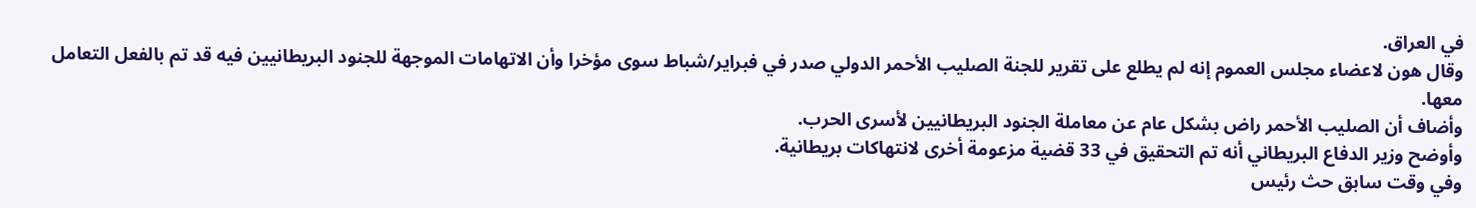في العراق.
وقال هون لاعضاء مجلس العموم إنه لم يطلع على تقرير للجنة الصليب الأحمر الدولي صدر في فبراير/شباط سوى مؤخرا وأن الاتهامات الموجهة للجنود البريطانيين فيه قد تم بالفعل التعامل معها.
وأضاف أن الصليب الأحمر راض بشكل عام عن معاملة الجنود البريطانيين لأسرى الحرب.
وأوضح وزير الدفاع البريطاني أنه تم التحقيق في 33 قضية مزعومة أخرى لانتهاكات بريطانية.
وفي وقت سابق حث رئيس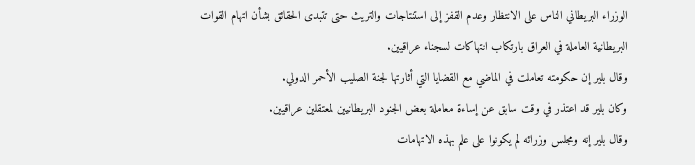الوزراء البريطاني الناس على الانتظار وعدم القفز إلى استنتاجات والتريث حتى تتبدى الحقائق بشأن اتهام القوات البريطانية العاملة في العراق بارتكاب انتهاكات لسجناء عراقيين.
وقال بلير إن حكومته تعاملت في الماضي مع القضايا التي أثارتها لجنة الصليب الأحمر الدولي.
وكان بلير قد اعتذر في وقت سابق عن إساءة معاملة بعض الجنود البريطانيين لمعتقلين عراقيين.
وقال بلير إنه ومجلس وزرائه لم يكونوا على علم بهذه الاتهامات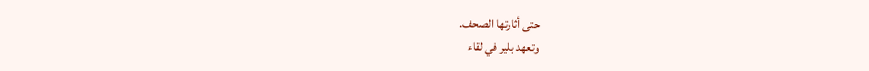حتى أثارتها الصحف.
وتعهد بلير في لقاء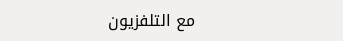مع التلفزيون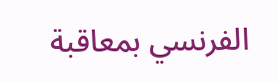الفرنسي بمعاقبة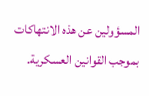المسؤولين عن هذه الانتهاكات بموجب القوانين العسكرية.